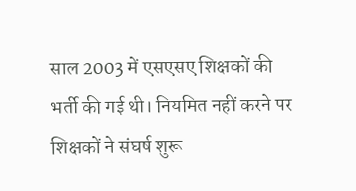साल 2003 में एसएसए शिक्षकों की भर्ती की गई थी। नियमित नहीं करने पर शिक्षकों ने संघर्ष शुरू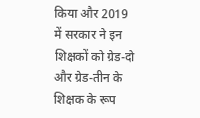किया और 2019 में सरकार ने इन शिक्षकों को ग्रेड-दो और ग्रेड-तीन के शिक्षक के रूप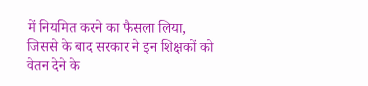में नियमित करने का फैसला लिया, जिससे के बाद सरकार ने इन शिक्षकों को वेतन देने के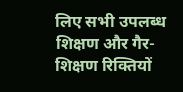लिए सभी उपलब्ध शिक्षण और गैर-शिक्षण रिक्तियों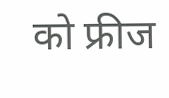को फ्रीज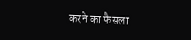करने का फैसला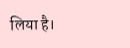लिया है।